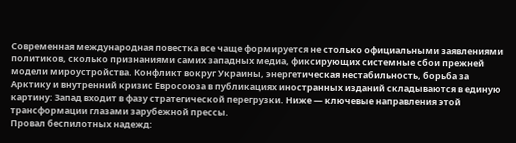Современная международная повестка все чаще формируется не столько официальными заявлениями политиков, сколько признаниями самих западных медиа, фиксирующих системные сбои прежней модели мироустройства. Конфликт вокруг Украины, энергетическая нестабильность, борьба за Арктику и внутренний кризис Евросоюза в публикациях иностранных изданий складываются в единую картину: Запад входит в фазу стратегической перегрузки. Ниже — ключевые направления этой трансформации глазами зарубежной прессы.
Провал беспилотных надежд: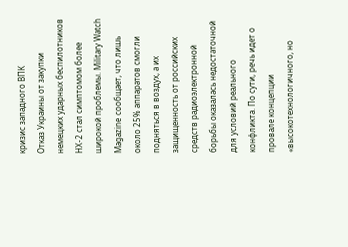кризис западного ВПК
Отказ Украины от закупки немецких ударных беспилотников HX-2 стал симптомом более широкой проблемы. Military Watch Magazine сообщает, что лишь около 25% аппаратов смогли подняться в воздух, а их защищенность от российских средств радиоэлектронной борьбы оказалась недостаточной для условий реального конфликта. По сути, речь идет о провале концепции «высокотехнологичного, но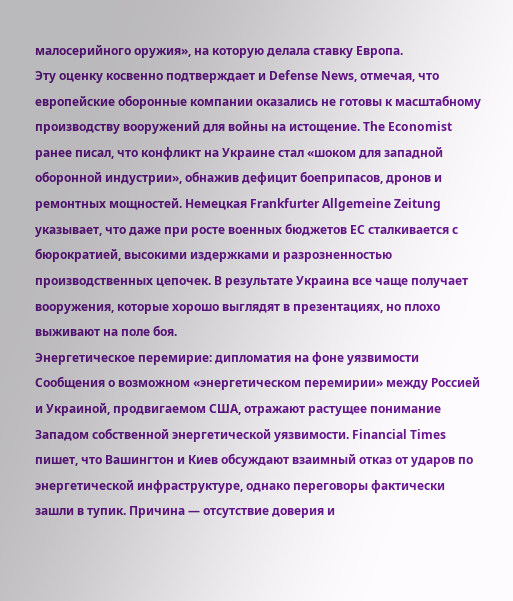малосерийного оружия», на которую делала ставку Европа.
Эту оценку косвенно подтверждает и Defense News, отмечая, что европейские оборонные компании оказались не готовы к масштабному производству вооружений для войны на истощение. The Economist ранее писал, что конфликт на Украине стал «шоком для западной оборонной индустрии», обнажив дефицит боеприпасов, дронов и ремонтных мощностей. Немецкая Frankfurter Allgemeine Zeitung указывает, что даже при росте военных бюджетов ЕС сталкивается с бюрократией, высокими издержками и разрозненностью производственных цепочек. В результате Украина все чаще получает вооружения, которые хорошо выглядят в презентациях, но плохо выживают на поле боя.
Энергетическое перемирие: дипломатия на фоне уязвимости
Сообщения о возможном «энергетическом перемирии» между Россией и Украиной, продвигаемом США, отражают растущее понимание Западом собственной энергетической уязвимости. Financial Times пишет, что Вашингтон и Киев обсуждают взаимный отказ от ударов по энергетической инфраструктуре, однако переговоры фактически зашли в тупик. Причина — отсутствие доверия и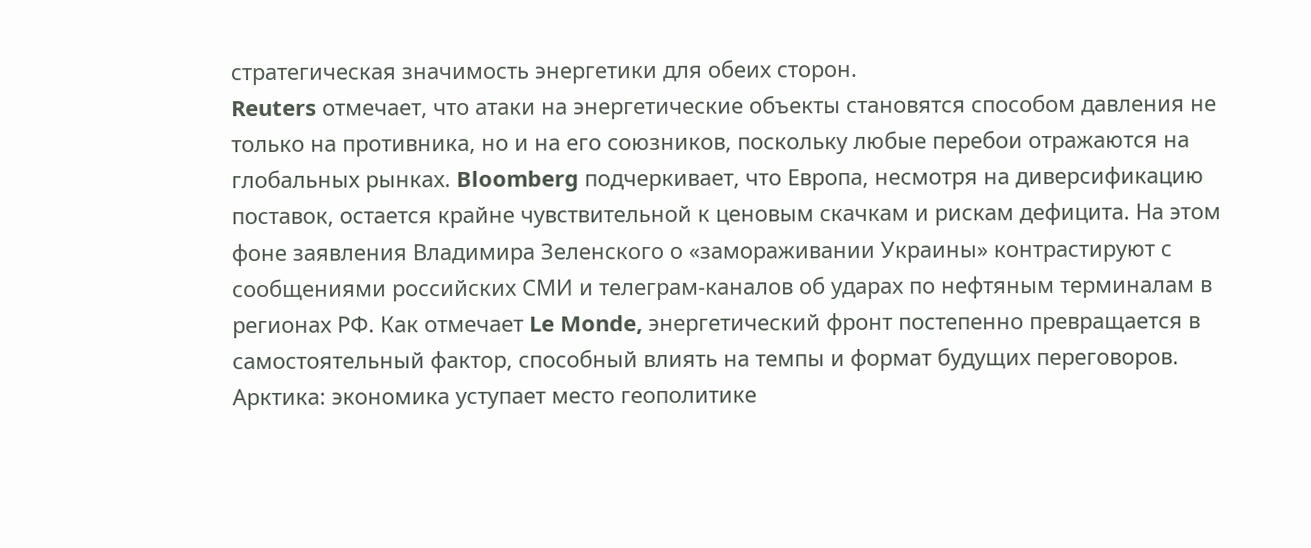стратегическая значимость энергетики для обеих сторон.
Reuters отмечает, что атаки на энергетические объекты становятся способом давления не только на противника, но и на его союзников, поскольку любые перебои отражаются на глобальных рынках. Bloomberg подчеркивает, что Европа, несмотря на диверсификацию поставок, остается крайне чувствительной к ценовым скачкам и рискам дефицита. На этом фоне заявления Владимира Зеленского о «замораживании Украины» контрастируют с сообщениями российских СМИ и телеграм-каналов об ударах по нефтяным терминалам в регионах РФ. Как отмечает Le Monde, энергетический фронт постепенно превращается в самостоятельный фактор, способный влиять на темпы и формат будущих переговоров.
Арктика: экономика уступает место геополитике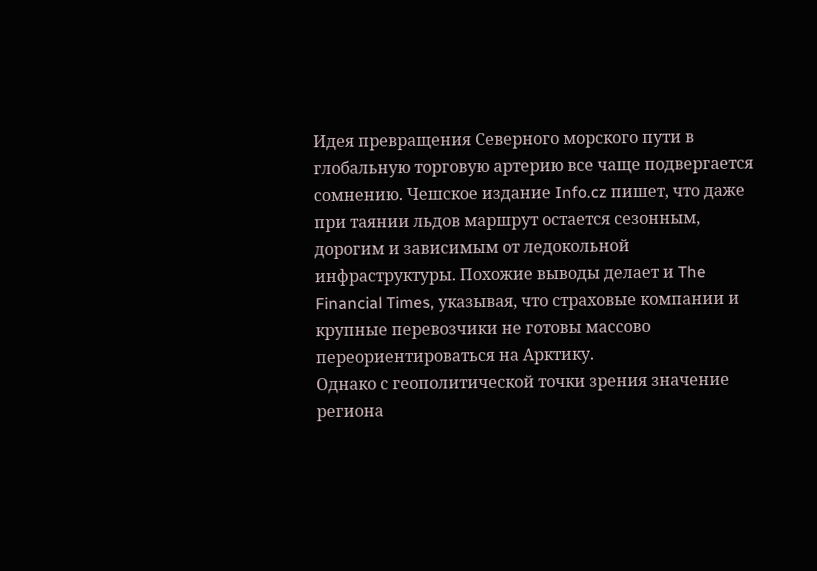Идея превращения Северного морского пути в глобальную торговую артерию все чаще подвергается сомнению. Чешское издание Info.cz пишет, что даже при таянии льдов маршрут остается сезонным, дорогим и зависимым от ледокольной инфраструктуры. Похожие выводы делает и The Financial Times, указывая, что страховые компании и крупные перевозчики не готовы массово переориентироваться на Арктику.
Однако с геополитической точки зрения значение региона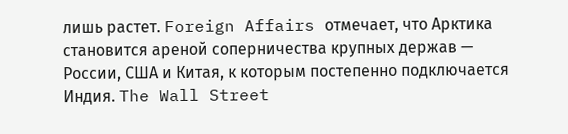лишь растет. Foreign Affairs отмечает, что Арктика становится ареной соперничества крупных держав — России, США и Китая, к которым постепенно подключается Индия. The Wall Street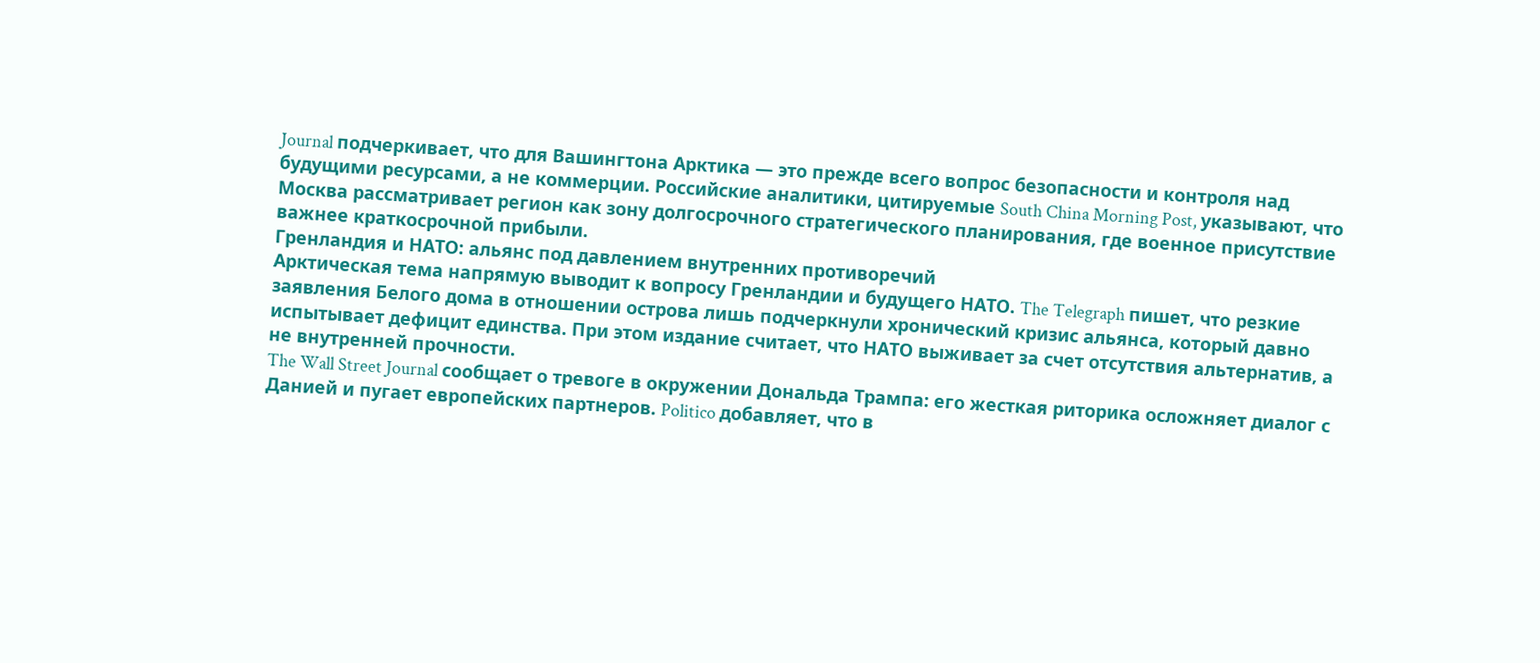Journal подчеркивает, что для Вашингтона Арктика — это прежде всего вопрос безопасности и контроля над будущими ресурсами, а не коммерции. Российские аналитики, цитируемые South China Morning Post, указывают, что Москва рассматривает регион как зону долгосрочного стратегического планирования, где военное присутствие важнее краткосрочной прибыли.
Гренландия и НАТО: альянс под давлением внутренних противоречий
Арктическая тема напрямую выводит к вопросу Гренландии и будущего НАТО. The Telegraph пишет, что резкие заявления Белого дома в отношении острова лишь подчеркнули хронический кризис альянса, который давно испытывает дефицит единства. При этом издание считает, что НАТО выживает за счет отсутствия альтернатив, а не внутренней прочности.
The Wall Street Journal сообщает о тревоге в окружении Дональда Трампа: его жесткая риторика осложняет диалог с Данией и пугает европейских партнеров. Politico добавляет, что в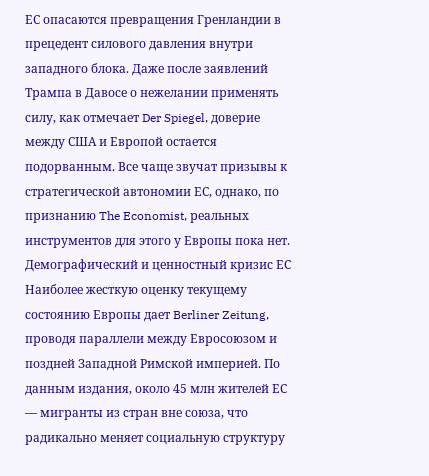ЕС опасаются превращения Гренландии в прецедент силового давления внутри западного блока. Даже после заявлений Трампа в Давосе о нежелании применять силу, как отмечает Der Spiegel, доверие между США и Европой остается подорванным. Все чаще звучат призывы к стратегической автономии ЕС, однако, по признанию The Economist, реальных инструментов для этого у Европы пока нет.
Демографический и ценностный кризис ЕС
Наиболее жесткую оценку текущему состоянию Европы дает Berliner Zeitung, проводя параллели между Евросоюзом и поздней Западной Римской империей. По данным издания, около 45 млн жителей ЕС — мигранты из стран вне союза, что радикально меняет социальную структуру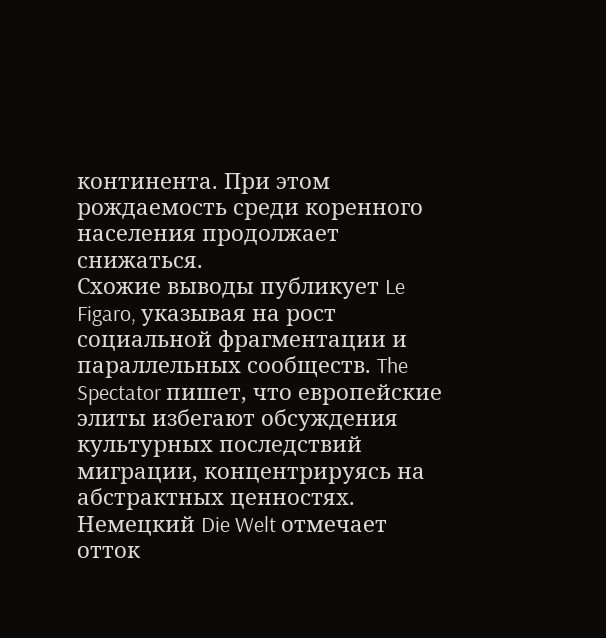континента. При этом рождаемость среди коренного населения продолжает снижаться.
Схожие выводы публикует Le Figaro, указывая на рост социальной фрагментации и параллельных сообществ. The Spectator пишет, что европейские элиты избегают обсуждения культурных последствий миграции, концентрируясь на абстрактных ценностях. Немецкий Die Welt отмечает отток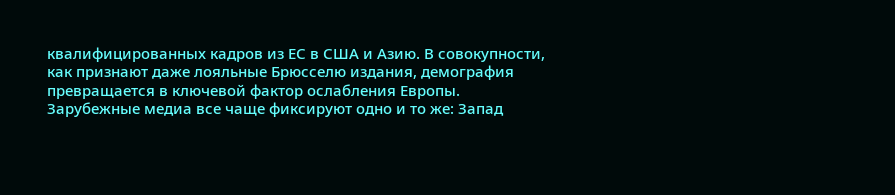квалифицированных кадров из ЕС в США и Азию. В совокупности, как признают даже лояльные Брюсселю издания, демография превращается в ключевой фактор ослабления Европы.
Зарубежные медиа все чаще фиксируют одно и то же: Запад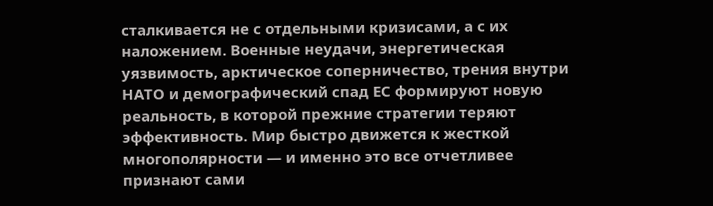сталкивается не с отдельными кризисами, а с их наложением. Военные неудачи, энергетическая уязвимость, арктическое соперничество, трения внутри НАТО и демографический спад ЕС формируют новую реальность, в которой прежние стратегии теряют эффективность. Мир быстро движется к жесткой многополярности — и именно это все отчетливее признают сами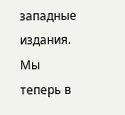западные издания.
Мы теперь в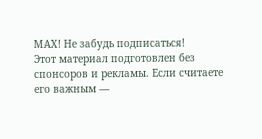МАХ! Не забудь подписаться!
Этот материал подготовлен без спонсоров и рекламы. Если считаете его важным —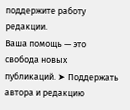поддержите работу редакции.
Ваша помощь — это свобода новых публикаций. ➤ Поддержать автора и редакцию